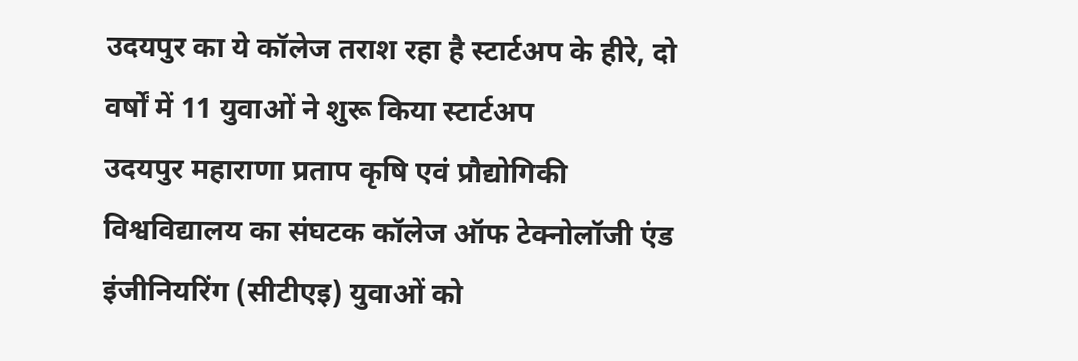उदयपुर का ये कॉलेज तराश रहा है स्टार्टअप के हीरे, दो वर्षों में 11 युवाओं ने शुरू किया स्टार्टअप
उदयपुर महाराणा प्रताप कृषि एवं प्रौद्योगिकी विश्वविद्यालय का संघटक कॉलेज ऑफ टेक्नोलॉजी एंड इंजीनियरिंग (सीटीएइ) युवाओं को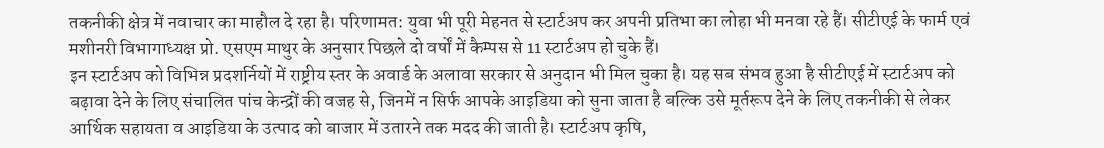तकनीकी क्षेत्र में नवाचार का माहौल दे रहा है। परिणामत: युवा भी पूरी मेहनत से स्टार्टअप कर अपनी प्रतिभा का लोहा भी मनवा रहे हैं। सीटीएई के फार्म एवं मशीनरी विभागाध्यक्ष प्रो. एसएम माथुर के अनुसार पिछले दो वर्षों में कैम्पस से 11 स्टार्टअप हो चुके हैं।
इन स्टार्टअप को विभिन्न प्रदशर्नियों में राष्ट्रीय स्तर के अवार्ड के अलावा सरकार से अनुदान भी मिल चुका है। यह सब संभव हुआ है सीटीएई में स्टार्टअप को बढ़ावा देने के लिए संचालित पांच केन्द्रों की वजह से, जिनमें न सिर्फ आपके आइडिया को सुना जाता है बल्कि उसे मूर्तरूप देने के लिए तकनीकी से लेकर आर्थिक सहायता व आइडिया के उत्पाद को बाजार में उतारने तक मदद की जाती है। स्टार्टअप कृषि,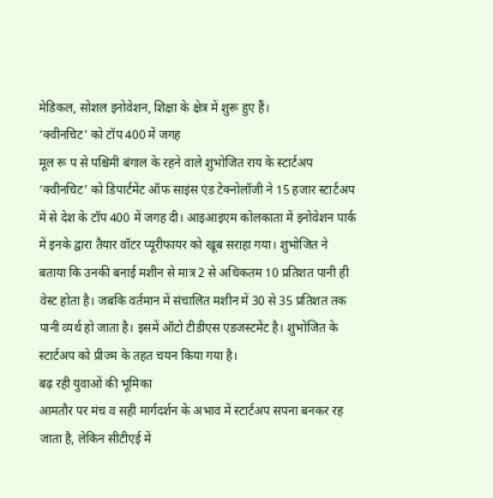मेडिकल, सोशल इनोवेशन, शिक्षा के क्षेत्र में शुरू हुए हैं।
‘क्वीनचिट’ को टॉप 400 में जगह
मूल रू प से पश्चिमी बंगाल के रहने वाले शुभोजित राय के स्टार्टअप ‘क्वीनचिट’ को डिपार्टमेंट ऑफ साइंस एंड टेक्नोलॉजी ने 15 हजार स्टार्टअप में से देश के टॉप 400 में जगह दी। आइआइएम कोलकाता में इनोवेशन पार्क में इनके द्वारा तैयार वॉटर प्यूरीफायर को खूब सराहा गया। शुभोजित ने बताया कि उनकी बनाई मशीन से मात्र 2 से अधिकतम 10 प्रतिशत पानी ही वेस्ट होता है। जबकि वर्तमान में संचालित मशीन में 30 से 35 प्रतिशत तक पानी व्यर्थ हो जाता है। इसमें ऑटो टीडीएस एडजस्टमेंट है। शुभोजित के स्टार्टअप को प्रीज्म के तहत चयन किया गया है।
बढ़ रही युवाओं की भूमिका
आमतौर पर मंच व सही मार्गदर्शन के अभाव में स्टार्टअप सपना बनकर रह जाता है, लेकिन सीटीएई में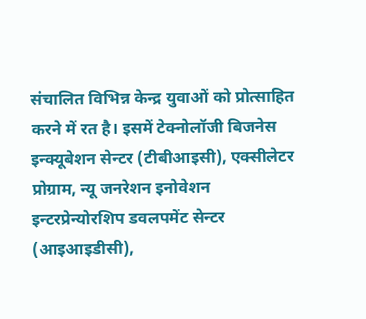संचालित विभिन्न केन्द्र युवाओं को प्रोत्साहित करने में रत है। इसमें टेक्नोलॉजी बिजनेस इन्क्यूबेशन सेन्टर (टीबीआइसी), एक्सीलेटर प्रोग्राम, न्यू जनरेशन इनोवेशन इन्टरप्रेन्योरशिप डवलपमेंट सेन्टर (आइआइडीसी),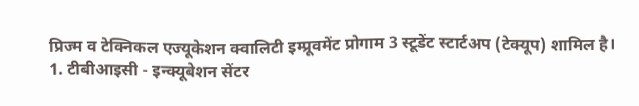प्रिज्म व टेक्निकल एज्यूकेशन क्वालिटी इम्प्रूवमेंट प्रोगाम 3 स्टूडेंट स्टार्टअप (टेक्यूप) शामिल है।
1. टीबीआइसी - इन्क्यूबेशन सेंटर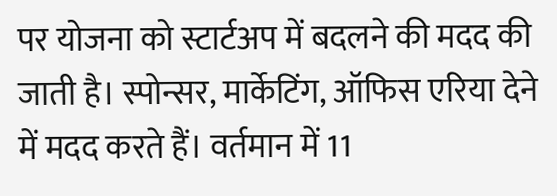पर योजना को स्टार्टअप में बदलने की मदद की जाती है। स्पोन्सर, मार्केटिंग, ऑफिस एरिया देने में मदद करते हैं। वर्तमान में 11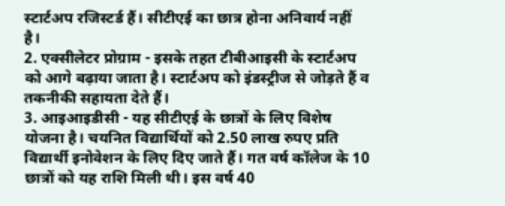स्टार्टअप रजिस्टर्ड हैं। सीटीएई का छात्र होना अनिवार्य नहीं है।
2. एक्सीलेटर प्रोग्राम - इसके तहत टीबीआइसी के स्टार्टअप को आगे बढ़ाया जाता है। स्टार्टअप को इंडस्ट्रीज से जोड़ते हैं व तकनीकी सहायता देते हैं।
3. आइआइडीसी - यह सीटीएई के छात्रों के लिए विशेष योजना है। चयनित विद्यार्थियों को 2.50 लाख रुपए प्रति विद्यार्थी इनोवेशन के लिए दिए जाते हैं। गत वर्ष कॉलेज के 10 छात्रों को यह राशि मिली थी। इस वर्ष 40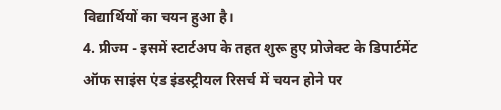विद्यार्थियों का चयन हुआ है।
4. प्रीज्म - इसमें स्टार्टअप के तहत शुरू हुए प्रोजेक्ट के डिपार्टमेंट ऑफ साइंस एंड इंडस्ट्रीयल रिसर्च में चयन होने पर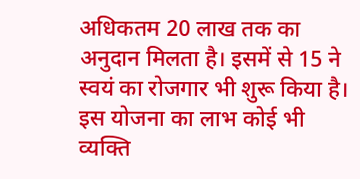अधिकतम 20 लाख तक का अनुदान मिलता है। इसमें से 15 ने स्वयं का रोजगार भी शुरू किया है। इस योजना का लाभ कोई भी व्यक्ति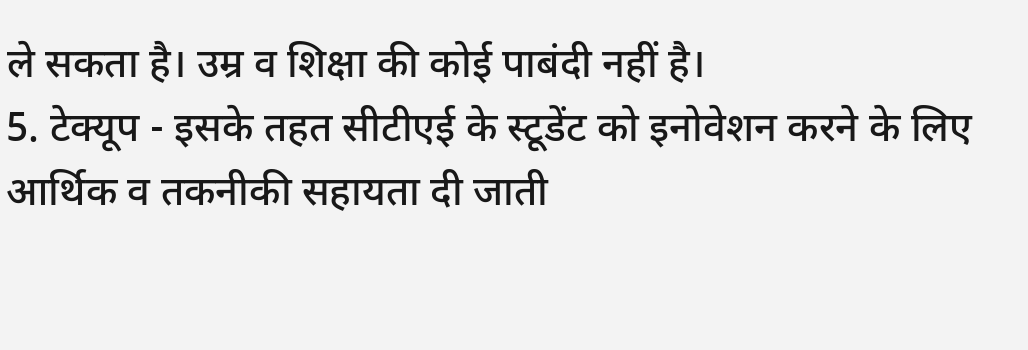ले सकता है। उम्र व शिक्षा की कोई पाबंदी नहीं है।
5. टेक्यूप - इसके तहत सीटीएई के स्टूडेंट को इनोवेशन करने के लिए आर्थिक व तकनीकी सहायता दी जाती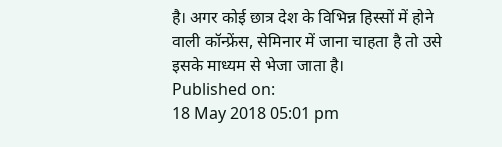है। अगर कोई छात्र देश के विभिन्न हिस्सों में होने वाली कॉन्फ्रेंस, सेमिनार में जाना चाहता है तो उसे इसके माध्यम से भेजा जाता है।
Published on:
18 May 2018 05:01 pm